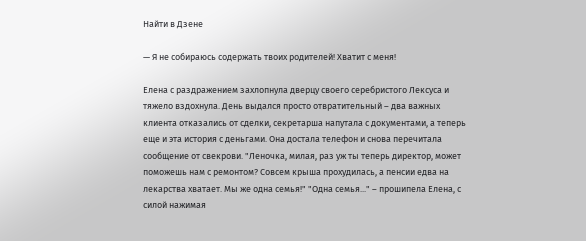Найти в Дзене

— Я не собираюсь содержать твоих родителей! Хватит с меня!

Елена с раздражением захлопнула дверцу своего серебристого Лексуса и тяжело вздохнула. День выдался просто отвратительный – два важных клиента отказались от сделки, секретарша напутала с документами, а теперь еще и эта история с деньгами. Она достала телефон и снова перечитала сообщение от свекрови. "Леночка, милая, раз уж ты теперь директор, может поможешь нам с ремонтом? Совсем крыша прохудилась, а пенсии едва на лекарства хватает. Мы же одна семья!" "Одна семья..." – прошипела Елена, с силой нажимая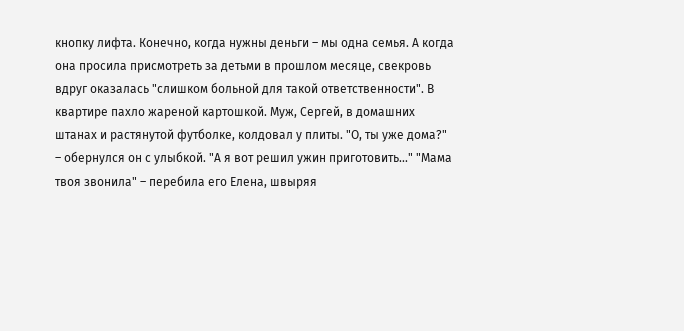кнопку лифта. Конечно, когда нужны деньги – мы одна семья. А когда она просила присмотреть за детьми в прошлом месяце, свекровь вдруг оказалась "слишком больной для такой ответственности". В квартире пахло жареной картошкой. Муж, Сергей, в домашних штанах и растянутой футболке, колдовал у плиты. "О, ты уже дома?" – обернулся он с улыбкой. "А я вот решил ужин приготовить..." "Мама твоя звонила" – перебила его Елена, швыряя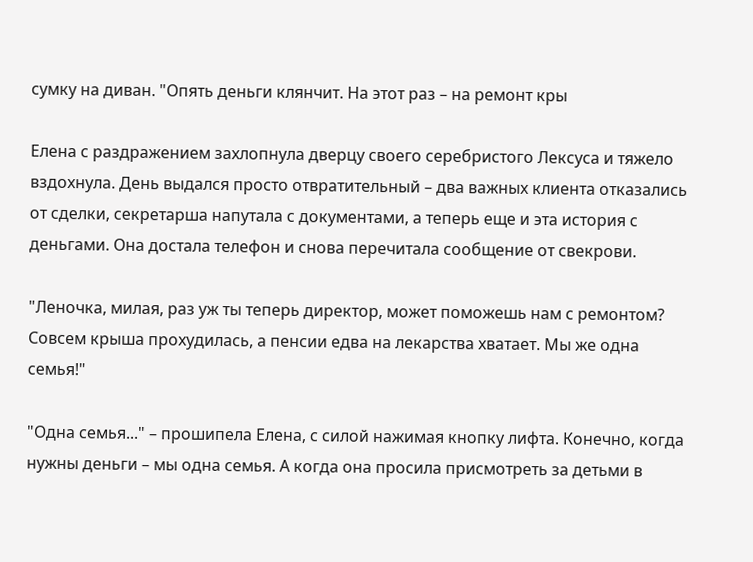сумку на диван. "Опять деньги клянчит. На этот раз – на ремонт кры

Елена с раздражением захлопнула дверцу своего серебристого Лексуса и тяжело вздохнула. День выдался просто отвратительный – два важных клиента отказались от сделки, секретарша напутала с документами, а теперь еще и эта история с деньгами. Она достала телефон и снова перечитала сообщение от свекрови.

"Леночка, милая, раз уж ты теперь директор, может поможешь нам с ремонтом? Совсем крыша прохудилась, а пенсии едва на лекарства хватает. Мы же одна семья!"

"Одна семья..." – прошипела Елена, с силой нажимая кнопку лифта. Конечно, когда нужны деньги – мы одна семья. А когда она просила присмотреть за детьми в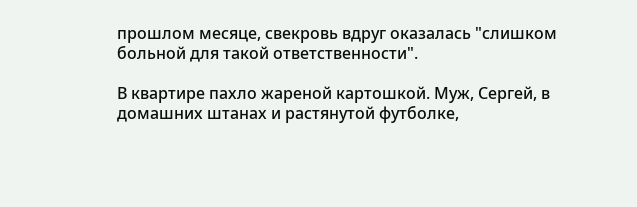прошлом месяце, свекровь вдруг оказалась "слишком больной для такой ответственности".

В квартире пахло жареной картошкой. Муж, Сергей, в домашних штанах и растянутой футболке,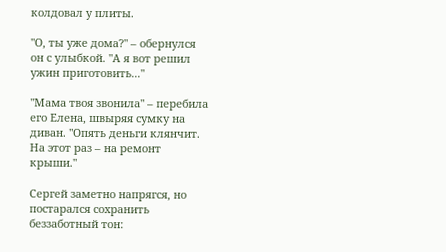колдовал у плиты.

"О, ты уже дома?" – обернулся он с улыбкой. "А я вот решил ужин приготовить..."

"Мама твоя звонила" – перебила его Елена, швыряя сумку на диван. "Опять деньги клянчит. На этот раз – на ремонт крыши."

Сергей заметно напрягся, но постарался сохранить беззаботный тон: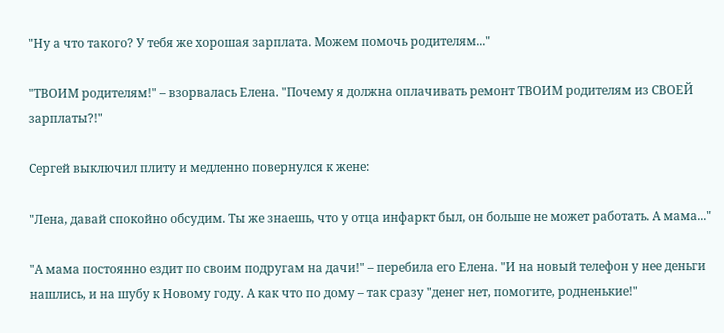"Ну а что такого? У тебя же хорошая зарплата. Можем помочь родителям..."

"ТВОИМ родителям!" – взорвалась Елена. "Почему я должна оплачивать ремонт ТВОИМ родителям из СВОЕЙ зарплаты?!"

Сергей выключил плиту и медленно повернулся к жене:

"Лена, давай спокойно обсудим. Ты же знаешь, что у отца инфаркт был, он больше не может работать. А мама..."

"А мама постоянно ездит по своим подругам на дачи!" – перебила его Елена. "И на новый телефон у нее деньги нашлись, и на шубу к Новому году. А как что по дому – так сразу "денег нет, помогите, родненькие!"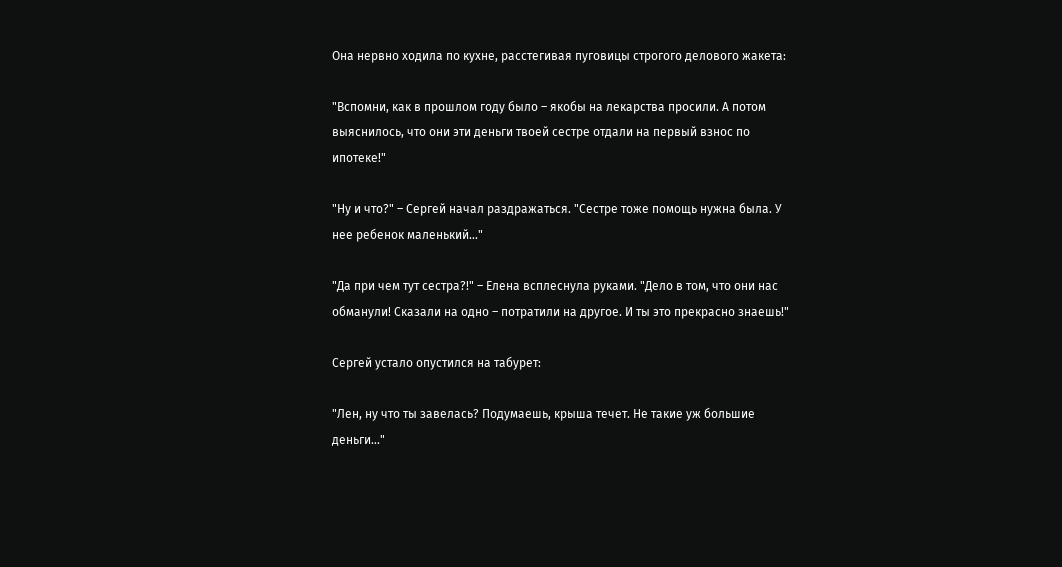Она нервно ходила по кухне, расстегивая пуговицы строгого делового жакета:

"Вспомни, как в прошлом году было – якобы на лекарства просили. А потом выяснилось, что они эти деньги твоей сестре отдали на первый взнос по ипотеке!"

"Ну и что?" – Сергей начал раздражаться. "Сестре тоже помощь нужна была. У нее ребенок маленький..."

"Да при чем тут сестра?!" – Елена всплеснула руками. "Дело в том, что они нас обманули! Сказали на одно – потратили на другое. И ты это прекрасно знаешь!"

Сергей устало опустился на табурет:

"Лен, ну что ты завелась? Подумаешь, крыша течет. Не такие уж большие деньги..."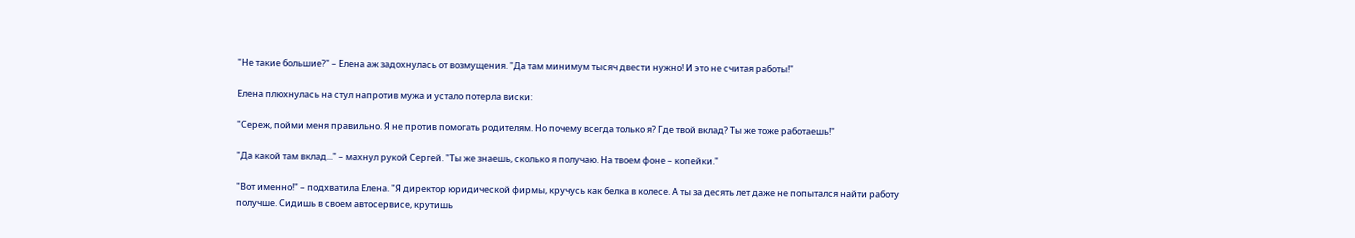"Не такие большие?" – Елена аж задохнулась от возмущения. "Да там минимум тысяч двести нужно! И это не считая работы!"

Елена плюхнулась на стул напротив мужа и устало потерла виски:

"Сереж, пойми меня правильно. Я не против помогать родителям. Но почему всегда только я? Где твой вклад? Ты же тоже работаешь!"

"Да какой там вклад..." – махнул рукой Сергей. "Ты же знаешь, сколько я получаю. На твоем фоне – копейки."

"Вот именно!" – подхватила Елена. "Я директор юридической фирмы, кручусь как белка в колесе. А ты за десять лет даже не попытался найти работу получше. Сидишь в своем автосервисе, крутишь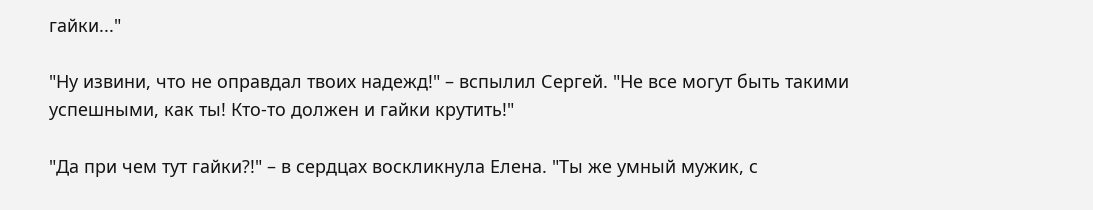гайки..."

"Ну извини, что не оправдал твоих надежд!" – вспылил Сергей. "Не все могут быть такими успешными, как ты! Кто-то должен и гайки крутить!"

"Да при чем тут гайки?!" – в сердцах воскликнула Елена. "Ты же умный мужик, с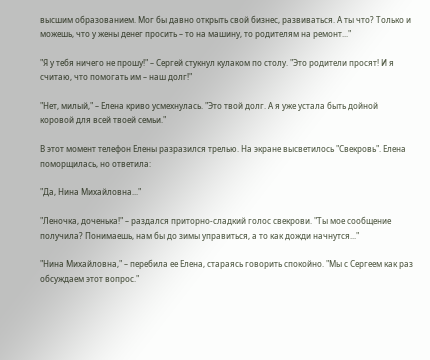высшим образованием. Мог бы давно открыть свой бизнес, развиваться. А ты что? Только и можешь, что у жены денег просить – то на машину, то родителям на ремонт..."

"Я у тебя ничего не прошу!" – Сергей стукнул кулаком по столу. "Это родители просят! И я считаю, что помогать им – наш долг!"

"Нет, милый," – Елена криво усмехнулась. "Это твой долг. А я уже устала быть дойной коровой для всей твоей семьи."

В этот момент телефон Елены разразился трелью. На экране высветилось "Свекровь". Елена поморщилась, но ответила:

"Да, Нина Михайловна..."

"Леночка, доченька!" – раздался приторно-сладкий голос свекрови. "Ты мое сообщение получила? Понимаешь, нам бы до зимы управиться, а то как дожди начнутся..."

"Нина Михайловна," – перебила ее Елена, стараясь говорить спокойно. "Мы с Сергеем как раз обсуждаем этот вопрос."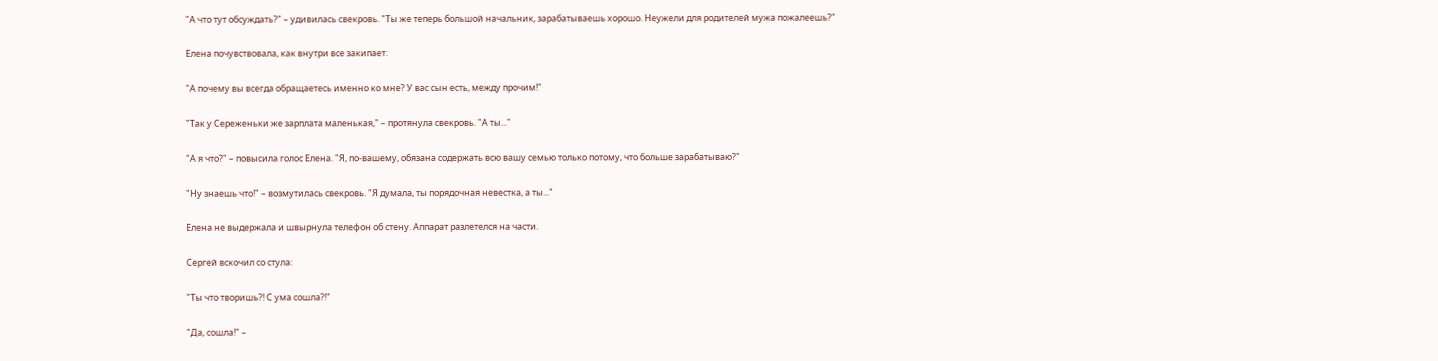"А что тут обсуждать?" – удивилась свекровь. "Ты же теперь большой начальник, зарабатываешь хорошо. Неужели для родителей мужа пожалеешь?"

Елена почувствовала, как внутри все закипает:

"А почему вы всегда обращаетесь именно ко мне? У вас сын есть, между прочим!"

"Так у Сереженьки же зарплата маленькая," – протянула свекровь. "А ты..."

"А я что?" – повысила голос Елена. "Я, по-вашему, обязана содержать всю вашу семью только потому, что больше зарабатываю?"

"Ну знаешь что!" – возмутилась свекровь. "Я думала, ты порядочная невестка, а ты..."

Елена не выдержала и швырнула телефон об стену. Аппарат разлетелся на части.

Сергей вскочил со стула:

"Ты что творишь?! С ума сошла?!"

"Да, сошла!" –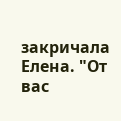закричала Елена. "От вас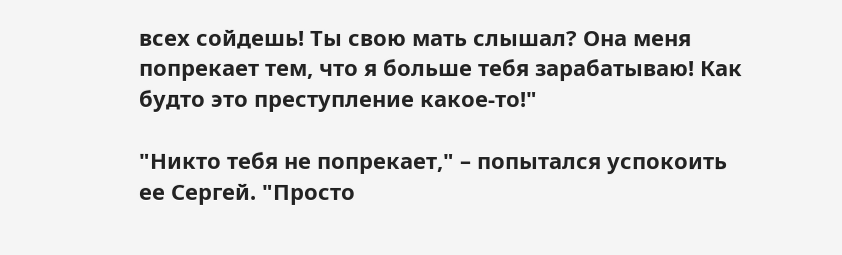всех сойдешь! Ты свою мать слышал? Она меня попрекает тем, что я больше тебя зарабатываю! Как будто это преступление какое-то!"

"Никто тебя не попрекает," – попытался успокоить ее Сергей. "Просто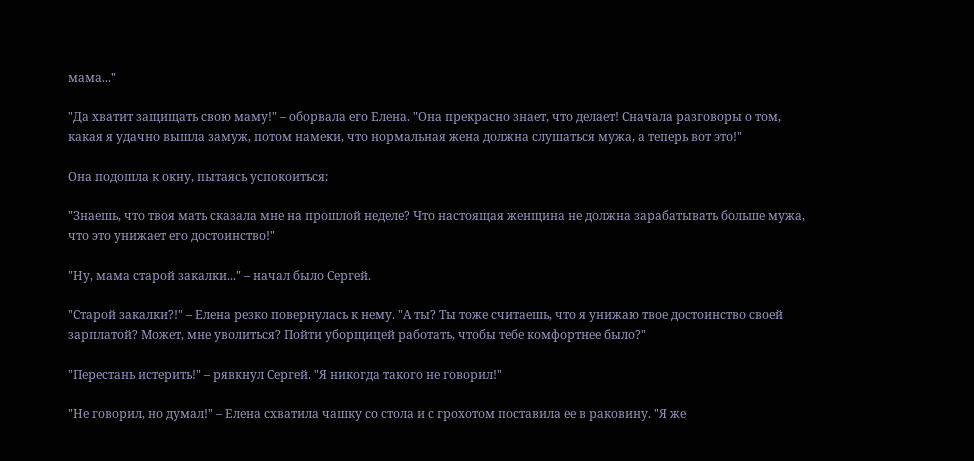мама..."

"Да хватит защищать свою маму!" – оборвала его Елена. "Она прекрасно знает, что делает! Сначала разговоры о том, какая я удачно вышла замуж, потом намеки, что нормальная жена должна слушаться мужа, а теперь вот это!"

Она подошла к окну, пытаясь успокоиться:

"Знаешь, что твоя мать сказала мне на прошлой неделе? Что настоящая женщина не должна зарабатывать больше мужа, что это унижает его достоинство!"

"Ну, мама старой закалки..." – начал было Сергей.

"Старой закалки?!" – Елена резко повернулась к нему. "А ты? Ты тоже считаешь, что я унижаю твое достоинство своей зарплатой? Может, мне уволиться? Пойти уборщицей работать, чтобы тебе комфортнее было?"

"Перестань истерить!" – рявкнул Сергей. "Я никогда такого не говорил!"

"Не говорил, но думал!" – Елена схватила чашку со стола и с грохотом поставила ее в раковину. "Я же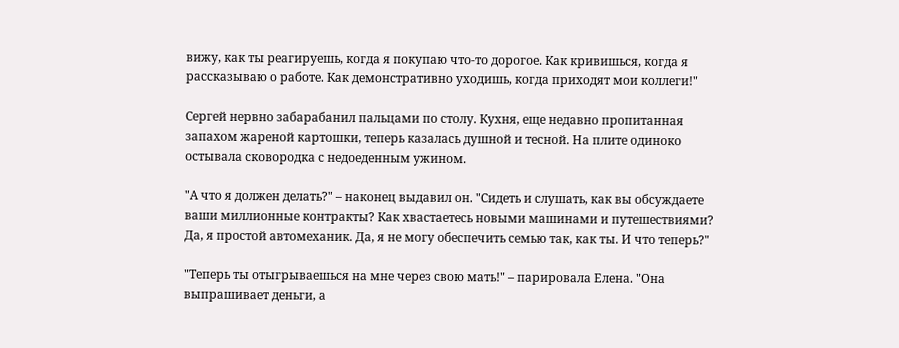вижу, как ты реагируешь, когда я покупаю что-то дорогое. Как кривишься, когда я рассказываю о работе. Как демонстративно уходишь, когда приходят мои коллеги!"

Сергей нервно забарабанил пальцами по столу. Кухня, еще недавно пропитанная запахом жареной картошки, теперь казалась душной и тесной. На плите одиноко остывала сковородка с недоеденным ужином.

"А что я должен делать?" – наконец выдавил он. "Сидеть и слушать, как вы обсуждаете ваши миллионные контракты? Как хвастаетесь новыми машинами и путешествиями? Да, я простой автомеханик. Да, я не могу обеспечить семью так, как ты. И что теперь?"

"Теперь ты отыгрываешься на мне через свою мать!" – парировала Елена. "Она выпрашивает деньги, а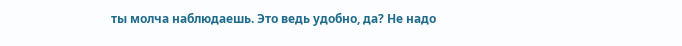ты молча наблюдаешь. Это ведь удобно, да? Не надо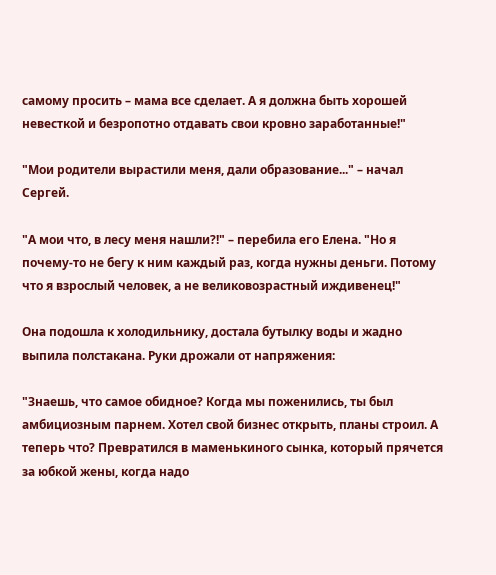самому просить – мама все сделает. А я должна быть хорошей невесткой и безропотно отдавать свои кровно заработанные!"

"Мои родители вырастили меня, дали образование..." – начал Сергей.

"А мои что, в лесу меня нашли?!" – перебила его Елена. "Но я почему-то не бегу к ним каждый раз, когда нужны деньги. Потому что я взрослый человек, а не великовозрастный иждивенец!"

Она подошла к холодильнику, достала бутылку воды и жадно выпила полстакана. Руки дрожали от напряжения:

"Знаешь, что самое обидное? Когда мы поженились, ты был амбициозным парнем. Хотел свой бизнес открыть, планы строил. А теперь что? Превратился в маменькиного сынка, который прячется за юбкой жены, когда надо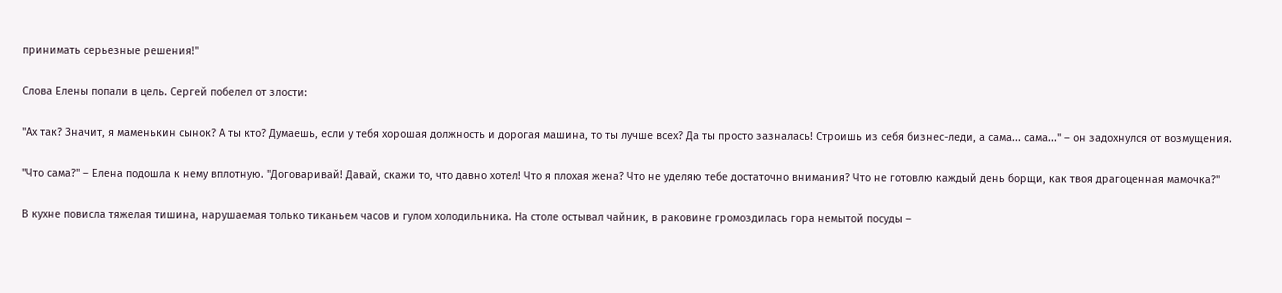принимать серьезные решения!"

Слова Елены попали в цель. Сергей побелел от злости:

"Ах так? Значит, я маменькин сынок? А ты кто? Думаешь, если у тебя хорошая должность и дорогая машина, то ты лучше всех? Да ты просто зазналась! Строишь из себя бизнес-леди, а сама... сама..." – он задохнулся от возмущения.

"Что сама?" – Елена подошла к нему вплотную. "Договаривай! Давай, скажи то, что давно хотел! Что я плохая жена? Что не уделяю тебе достаточно внимания? Что не готовлю каждый день борщи, как твоя драгоценная мамочка?"

В кухне повисла тяжелая тишина, нарушаемая только тиканьем часов и гулом холодильника. На столе остывал чайник, в раковине громоздилась гора немытой посуды –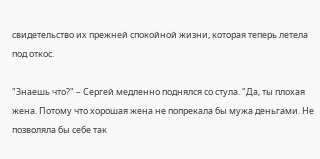свидетельство их прежней спокойной жизни, которая теперь летела под откос.

"Знаешь что?" – Сергей медленно поднялся со стула. "Да, ты плохая жена. Потому что хорошая жена не попрекала бы мужа деньгами. Не позволяла бы себе так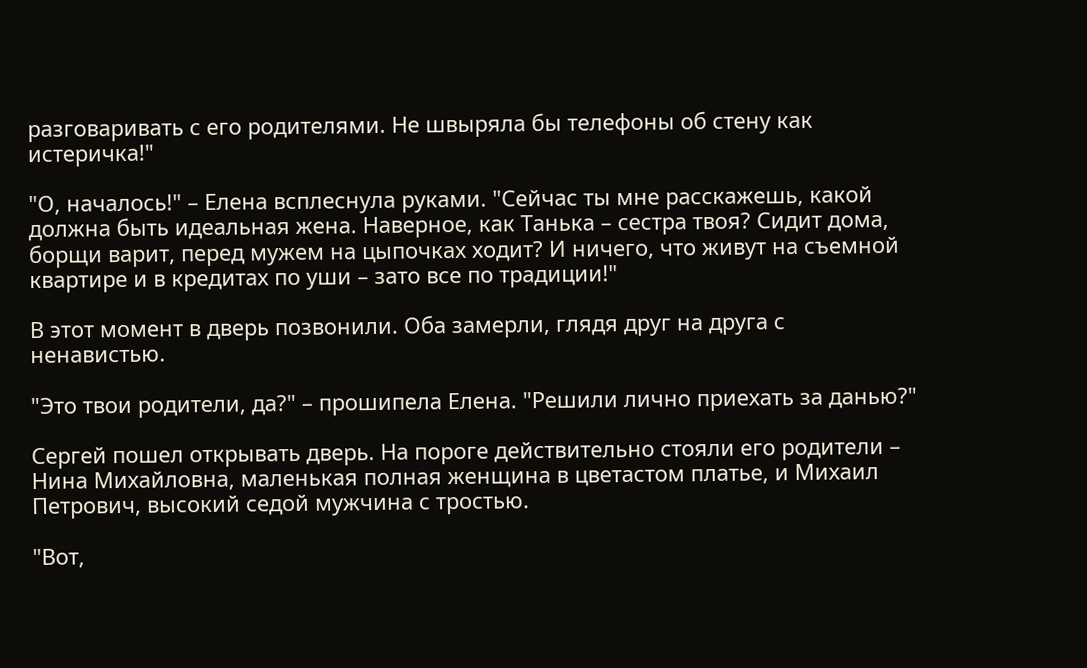разговаривать с его родителями. Не швыряла бы телефоны об стену как истеричка!"

"О, началось!" – Елена всплеснула руками. "Сейчас ты мне расскажешь, какой должна быть идеальная жена. Наверное, как Танька – сестра твоя? Сидит дома, борщи варит, перед мужем на цыпочках ходит? И ничего, что живут на съемной квартире и в кредитах по уши – зато все по традиции!"

В этот момент в дверь позвонили. Оба замерли, глядя друг на друга с ненавистью.

"Это твои родители, да?" – прошипела Елена. "Решили лично приехать за данью?"

Сергей пошел открывать дверь. На пороге действительно стояли его родители – Нина Михайловна, маленькая полная женщина в цветастом платье, и Михаил Петрович, высокий седой мужчина с тростью.

"Вот,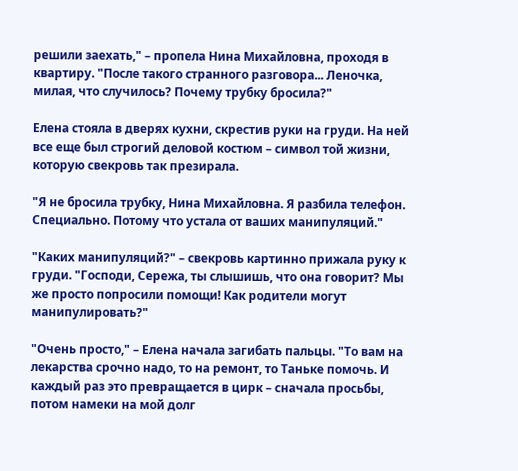решили заехать," – пропела Нина Михайловна, проходя в квартиру. "После такого странного разговора... Леночка, милая, что случилось? Почему трубку бросила?"

Елена стояла в дверях кухни, скрестив руки на груди. На ней все еще был строгий деловой костюм – символ той жизни, которую свекровь так презирала.

"Я не бросила трубку, Нина Михайловна. Я разбила телефон. Специально. Потому что устала от ваших манипуляций."

"Каких манипуляций?" – свекровь картинно прижала руку к груди. "Господи, Сережа, ты слышишь, что она говорит? Мы же просто попросили помощи! Как родители могут манипулировать?"

"Очень просто," – Елена начала загибать пальцы. "То вам на лекарства срочно надо, то на ремонт, то Таньке помочь. И каждый раз это превращается в цирк – сначала просьбы, потом намеки на мой долг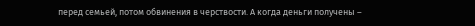перед семьей, потом обвинения в черствости. А когда деньги получены –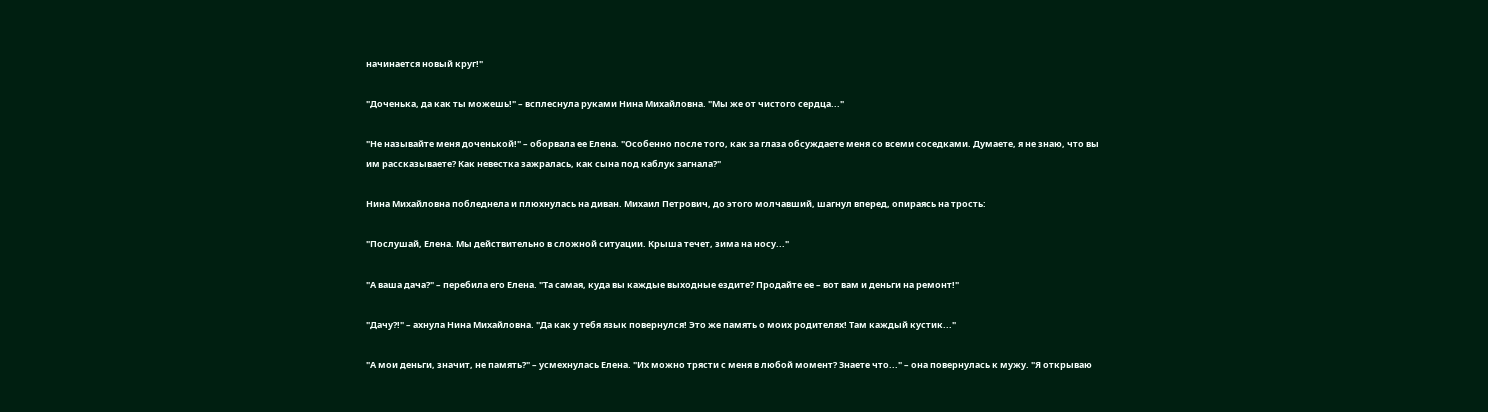начинается новый круг!"

"Доченька, да как ты можешь!" – всплеснула руками Нина Михайловна. "Мы же от чистого сердца..."

"Не называйте меня доченькой!" – оборвала ее Елена. "Особенно после того, как за глаза обсуждаете меня со всеми соседками. Думаете, я не знаю, что вы им рассказываете? Как невестка зажралась, как сына под каблук загнала?"

Нина Михайловна побледнела и плюхнулась на диван. Михаил Петрович, до этого молчавший, шагнул вперед, опираясь на трость:

"Послушай, Елена. Мы действительно в сложной ситуации. Крыша течет, зима на носу..."

"А ваша дача?" – перебила его Елена. "Та самая, куда вы каждые выходные ездите? Продайте ее – вот вам и деньги на ремонт!"

"Дачу?!" – ахнула Нина Михайловна. "Да как у тебя язык повернулся! Это же память о моих родителях! Там каждый кустик..."

"А мои деньги, значит, не память?" – усмехнулась Елена. "Их можно трясти с меня в любой момент? Знаете что..." – она повернулась к мужу. "Я открываю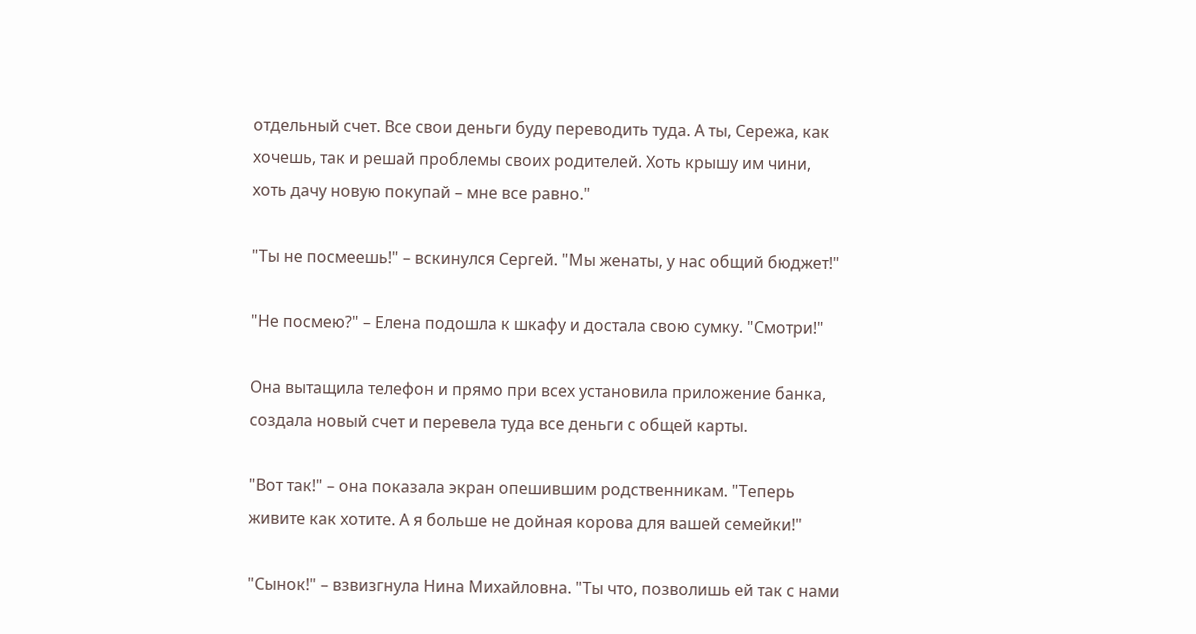отдельный счет. Все свои деньги буду переводить туда. А ты, Сережа, как хочешь, так и решай проблемы своих родителей. Хоть крышу им чини, хоть дачу новую покупай – мне все равно."

"Ты не посмеешь!" – вскинулся Сергей. "Мы женаты, у нас общий бюджет!"

"Не посмею?" – Елена подошла к шкафу и достала свою сумку. "Смотри!"

Она вытащила телефон и прямо при всех установила приложение банка, создала новый счет и перевела туда все деньги с общей карты.

"Вот так!" – она показала экран опешившим родственникам. "Теперь живите как хотите. А я больше не дойная корова для вашей семейки!"

"Сынок!" – взвизгнула Нина Михайловна. "Ты что, позволишь ей так с нами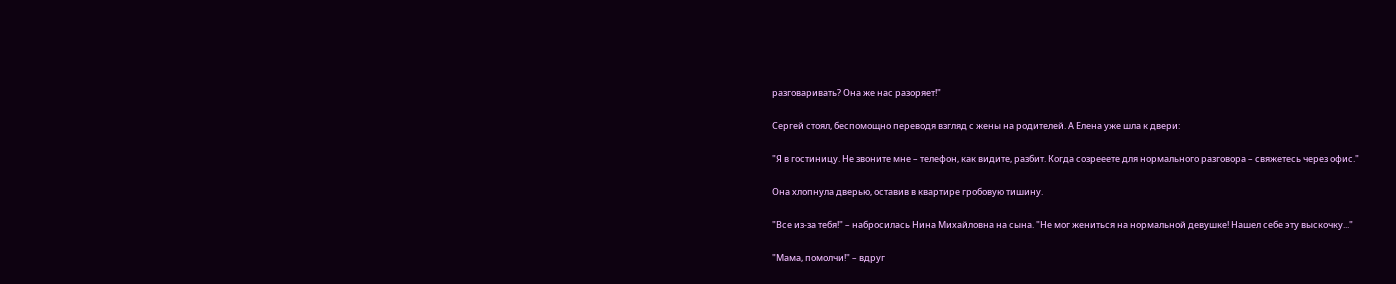разговаривать? Она же нас разоряет!"

Сергей стоял, беспомощно переводя взгляд с жены на родителей. А Елена уже шла к двери:

"Я в гостиницу. Не звоните мне – телефон, как видите, разбит. Когда созрееете для нормального разговора – свяжетесь через офис."

Она хлопнула дверью, оставив в квартире гробовую тишину.

"Все из-за тебя!" – набросилась Нина Михайловна на сына. "Не мог жениться на нормальной девушке! Нашел себе эту выскочку..."

"Мама, помолчи!" – вдруг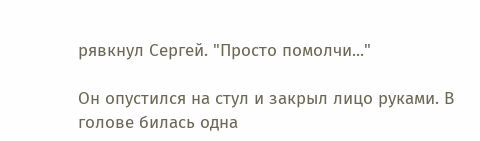рявкнул Сергей. "Просто помолчи..."

Он опустился на стул и закрыл лицо руками. В голове билась одна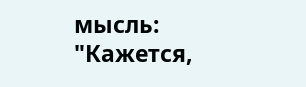мысль: "Кажется,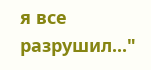я все разрушил..."